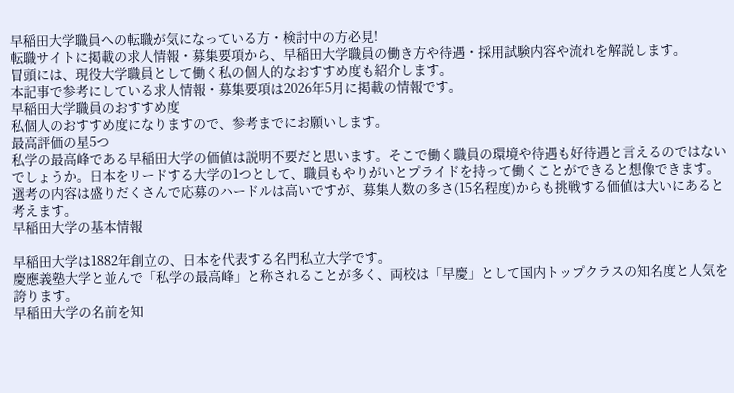早稲田大学職員への転職が気になっている方・検討中の方必見!
転職サイトに掲載の求人情報・募集要項から、早稲田大学職員の働き方や待遇・採用試験内容や流れを解説します。
冒頭には、現役大学職員として働く私の個人的なおすすめ度も紹介します。
本記事で参考にしている求人情報・募集要項は2026年5月に掲載の情報です。
早稲田大学職員のおすすめ度
私個人のおすすめ度になりますので、参考までにお願いします。
最高評価の星5つ
私学の最高峰である早稲田大学の価値は説明不要だと思います。そこで働く職員の環境や待遇も好待遇と言えるのではないでしょうか。日本をリードする大学の1つとして、職員もやりがいとプライドを持って働くことができると想像できます。選考の内容は盛りだくさんで応募のハードルは高いですが、募集人数の多さ(15名程度)からも挑戦する価値は大いにあると考えます。
早稲田大学の基本情報

早稲田大学は1882年創立の、日本を代表する名門私立大学です。
慶應義塾大学と並んで「私学の最高峰」と称されることが多く、両校は「早慶」として国内トップクラスの知名度と人気を誇ります。
早稲田大学の名前を知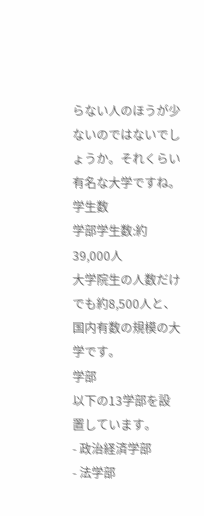らない人のほうが少ないのではないでしょうか。それくらい有名な大学ですね。
学生数
学部学生数:約39,000人
大学院生の人数だけでも約8,500人と、国内有数の規模の大学です。
学部
以下の13学部を設置しています。
- 政治経済学部
- 法学部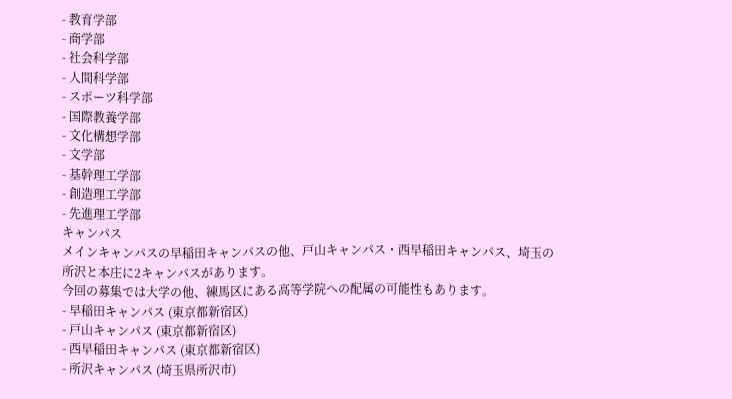- 教育学部
- 商学部
- 社会科学部
- 人間科学部
- スポーツ科学部
- 国際教養学部
- 文化構想学部
- 文学部
- 基幹理工学部
- 創造理工学部
- 先進理工学部
キャンパス
メインキャンパスの早稲田キャンパスの他、戸山キャンパス・西早稲田キャンパス、埼玉の所沢と本庄に2キャンパスがあります。
今回の募集では大学の他、練馬区にある高等学院への配属の可能性もあります。
- 早稲田キャンパス (東京都新宿区)
- 戸山キャンパス (東京都新宿区)
- 西早稲田キャンパス (東京都新宿区)
- 所沢キャンパス (埼玉県所沢市)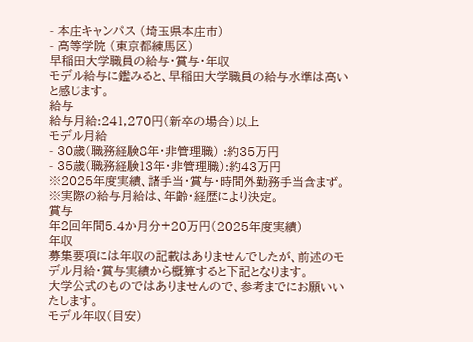- 本庄キャンパス (埼玉県本庄市)
- 高等学院 (東京都練馬区)
早稲田大学職員の給与・賞与・年収
モデル給与に鑑みると、早稲田大学職員の給与水準は高いと感じます。
給与
給与月給:241,270円(新卒の場合)以上
モデル月給
- 30歳(職務経験8年・非管理職) :約35万円
- 35歳(職務経験13年・非管理職):約43万円
※2025年度実績、諸手当・賞与・時間外勤務手当含まず。
※実際の給与月給は、年齢・経歴により決定。
賞与
年2回年間5.4か月分+20万円(2025年度実績)
年収
募集要項には年収の記載はありませんでしたが、前述のモデル月給・賞与実績から概算すると下記となります。
大学公式のものではありませんので、参考までにお願いいたします。
モデル年収(目安)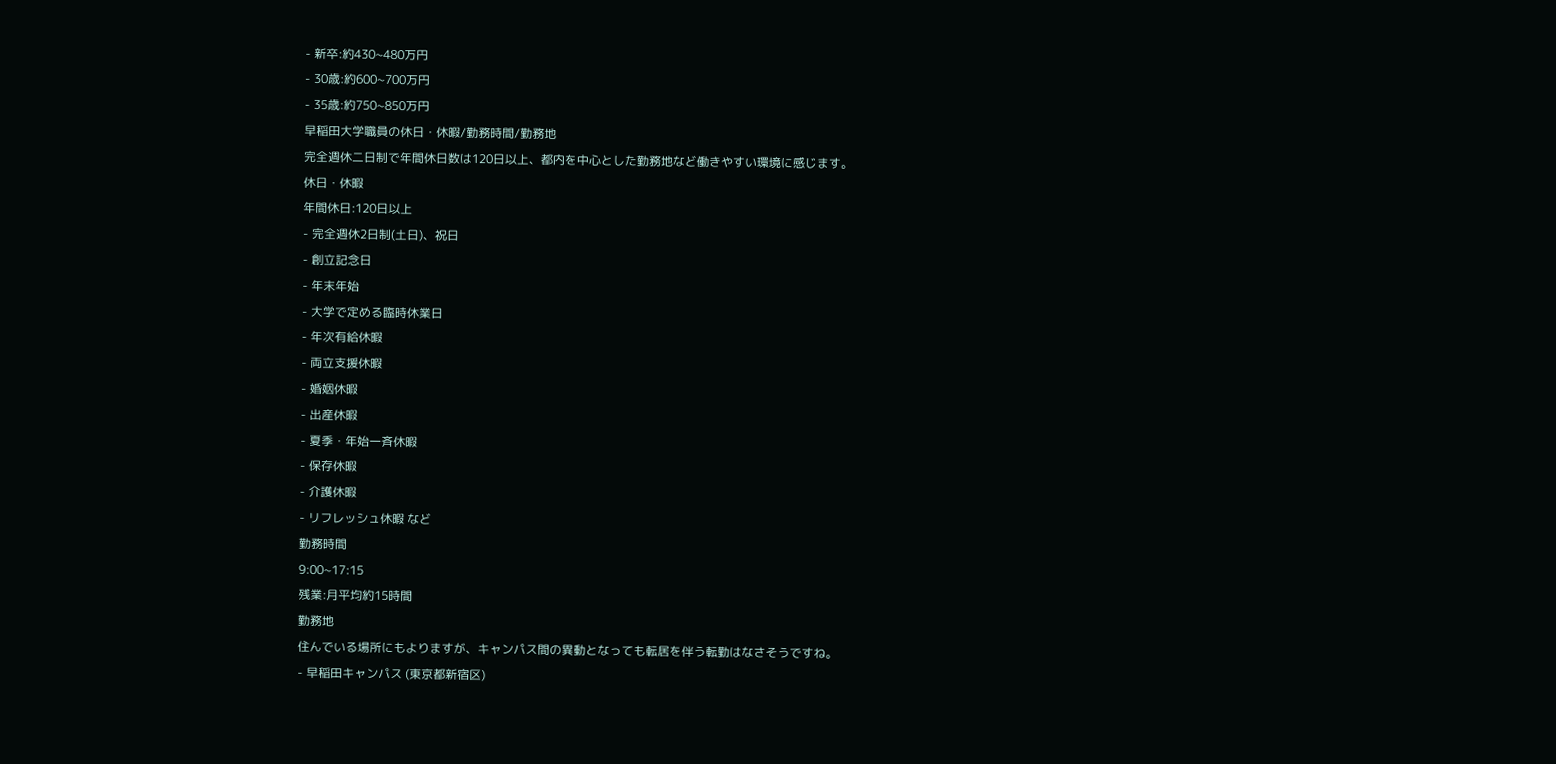- 新卒:約430~480万円
- 30歳:約600~700万円
- 35歳:約750~850万円
早稲田大学職員の休日・休暇/勤務時間/勤務地
完全週休二日制で年間休日数は120日以上、都内を中心とした勤務地など働きやすい環境に感じます。
休日・休暇
年間休日:120日以上
- 完全週休2日制(土日)、祝日
- 創立記念日
- 年末年始
- 大学で定める臨時休業日
- 年次有給休暇
- 両立支援休暇
- 婚姻休暇
- 出産休暇
- 夏季・年始一斉休暇
- 保存休暇
- 介護休暇
- リフレッシュ休暇 など
勤務時間
9:00~17:15
残業:月平均約15時間
勤務地
住んでいる場所にもよりますが、キャンパス間の異動となっても転居を伴う転勤はなさそうですね。
- 早稲田キャンパス (東京都新宿区)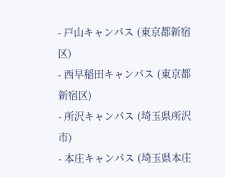- 戸山キャンパス (東京都新宿区)
- 西早稲田キャンパス (東京都新宿区)
- 所沢キャンパス (埼玉県所沢市)
- 本庄キャンパス (埼玉県本庄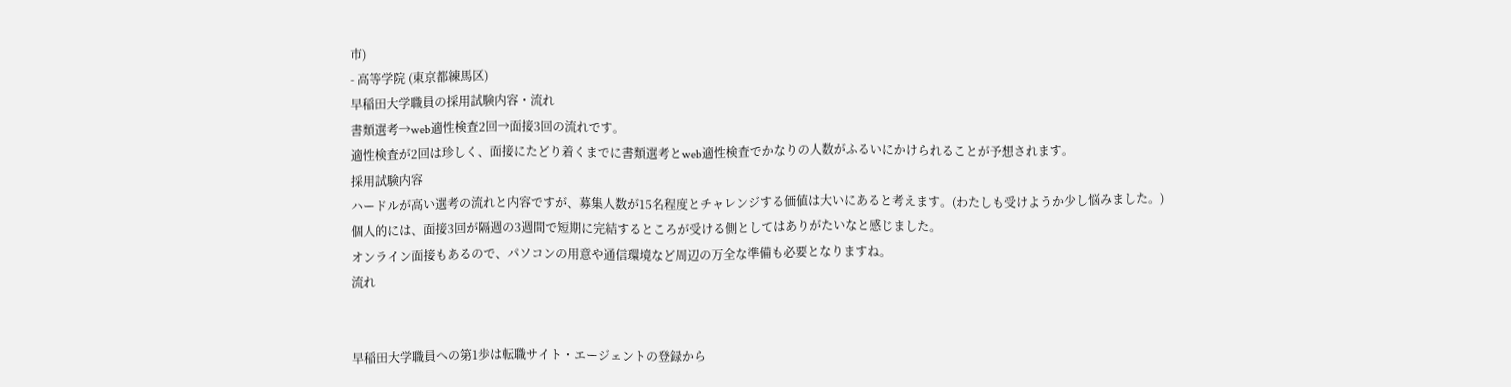市)
- 高等学院 (東京都練馬区)
早稲田大学職員の採用試験内容・流れ
書類選考→web適性検査2回→面接3回の流れです。
適性検査が2回は珍しく、面接にたどり着くまでに書類選考とweb適性検査でかなりの人数がふるいにかけられることが予想されます。
採用試験内容
ハードルが高い選考の流れと内容ですが、募集人数が15名程度とチャレンジする価値は大いにあると考えます。(わたしも受けようか少し悩みました。)
個人的には、面接3回が隔週の3週間で短期に完結するところが受ける側としてはありがたいなと感じました。
オンライン面接もあるので、パソコンの用意や通信環境など周辺の万全な準備も必要となりますね。
流れ


早稲田大学職員への第1歩は転職サイト・エージェントの登録から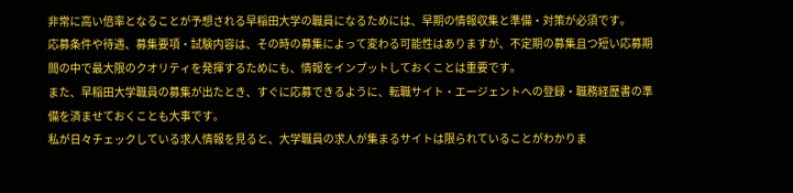非常に高い倍率となることが予想される早稲田大学の職員になるためには、早期の情報収集と準備・対策が必須です。
応募条件や待遇、募集要項・試験内容は、その時の募集によって変わる可能性はありますが、不定期の募集且つ短い応募期間の中で最大限のクオリティを発揮するためにも、情報をインプットしておくことは重要です。
また、早稲田大学職員の募集が出たとき、すぐに応募できるように、転職サイト・エージェントへの登録・職務経歴書の準備を済ませておくことも大事です。
私が日々チェックしている求人情報を見ると、大学職員の求人が集まるサイトは限られていることがわかりま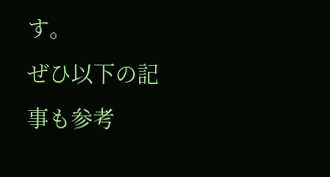す。
ぜひ以下の記事も参考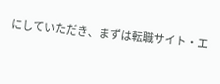にしていただき、まずは転職サイト・エ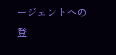ージェントへの登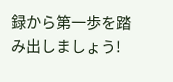録から第一歩を踏み出しましょう!